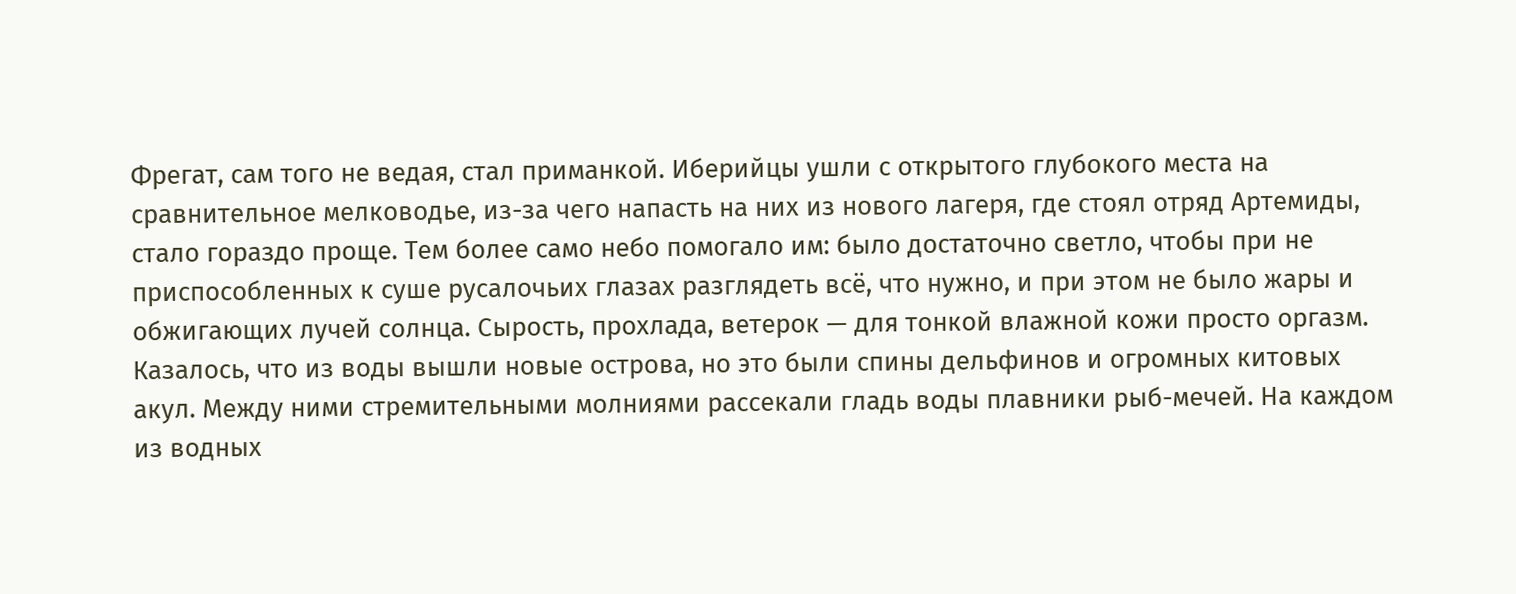Фрегат, сам того не ведая, стал приманкой. Иберийцы ушли с открытого глубокого места на сравнительное мелководье, из-за чего напасть на них из нового лагеря, где стоял отряд Артемиды, стало гораздо проще. Тем более само небо помогало им: было достаточно светло, чтобы при не приспособленных к суше русалочьих глазах разглядеть всё, что нужно, и при этом не было жары и обжигающих лучей солнца. Сырость, прохлада, ветерок — для тонкой влажной кожи просто оргазм.
Казалось, что из воды вышли новые острова, но это были спины дельфинов и огромных китовых акул. Между ними стремительными молниями рассекали гладь воды плавники рыб-мечей. На каждом из водных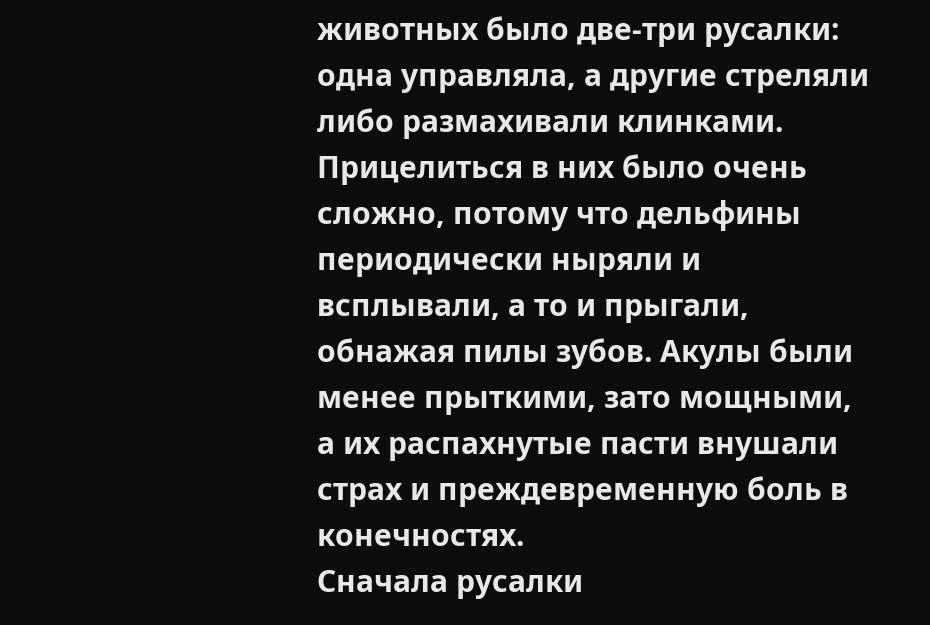животных было две-три русалки: одна управляла, а другие стреляли либо размахивали клинками. Прицелиться в них было очень сложно, потому что дельфины периодически ныряли и всплывали, а то и прыгали, обнажая пилы зубов. Акулы были менее прыткими, зато мощными, а их распахнутые пасти внушали страх и преждевременную боль в конечностях.
Сначала русалки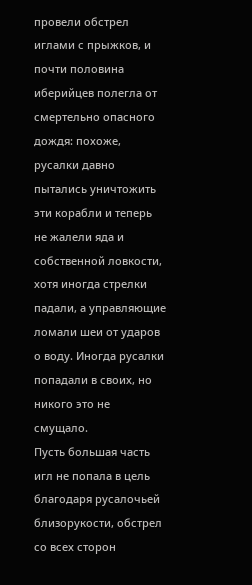провели обстрел иглами с прыжков, и почти половина иберийцев полегла от смертельно опасного дождя: похоже, русалки давно пытались уничтожить эти корабли и теперь не жалели яда и собственной ловкости, хотя иногда стрелки падали, а управляющие ломали шеи от ударов о воду. Иногда русалки попадали в своих, но никого это не смущало.
Пусть большая часть игл не попала в цель благодаря русалочьей близорукости, обстрел со всех сторон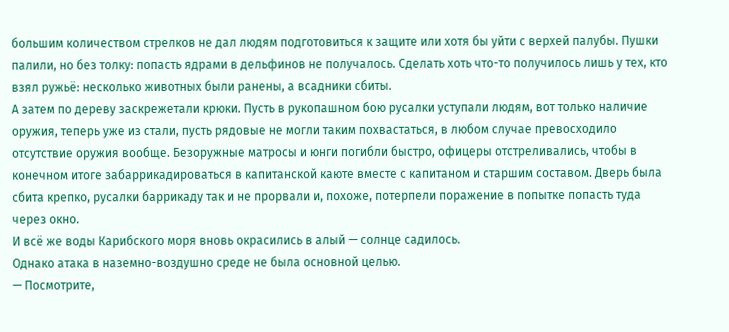большим количеством стрелков не дал людям подготовиться к защите или хотя бы уйти с верхей палубы. Пушки палили, но без толку: попасть ядрами в дельфинов не получалось. Сделать хоть что-то получилось лишь у тех, кто взял ружьё: несколько животных были ранены, а всадники сбиты.
А затем по дереву заскрежетали крюки. Пусть в рукопашном бою русалки уступали людям, вот только наличие оружия, теперь уже из стали, пусть рядовые не могли таким похвастаться, в любом случае превосходило отсутствие оружия вообще. Безоружные матросы и юнги погибли быстро, офицеры отстреливались, чтобы в конечном итоге забаррикадироваться в капитанской каюте вместе с капитаном и старшим составом. Дверь была сбита крепко, русалки баррикаду так и не прорвали и, похоже, потерпели поражение в попытке попасть туда через окно.
И всё же воды Карибского моря вновь окрасились в алый — солнце садилось.
Однако атака в наземно-воздушно среде не была основной целью.
— Посмотрите,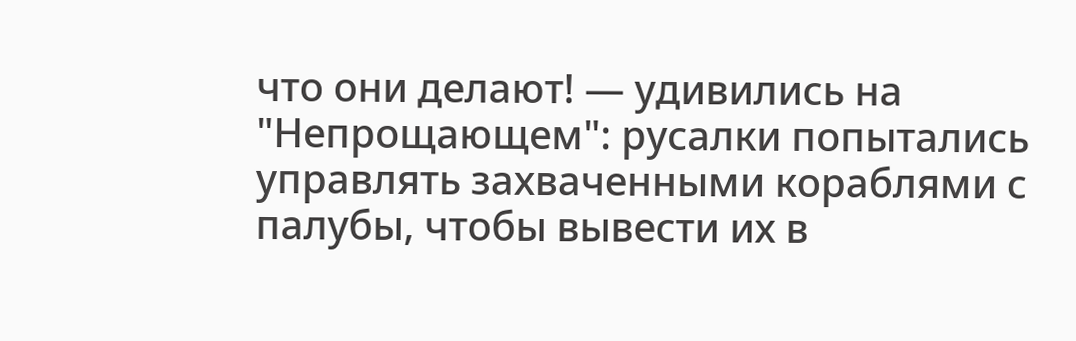что они делают! — удивились на "Непрощающем": русалки попытались управлять захваченными кораблями с палубы, чтобы вывести их в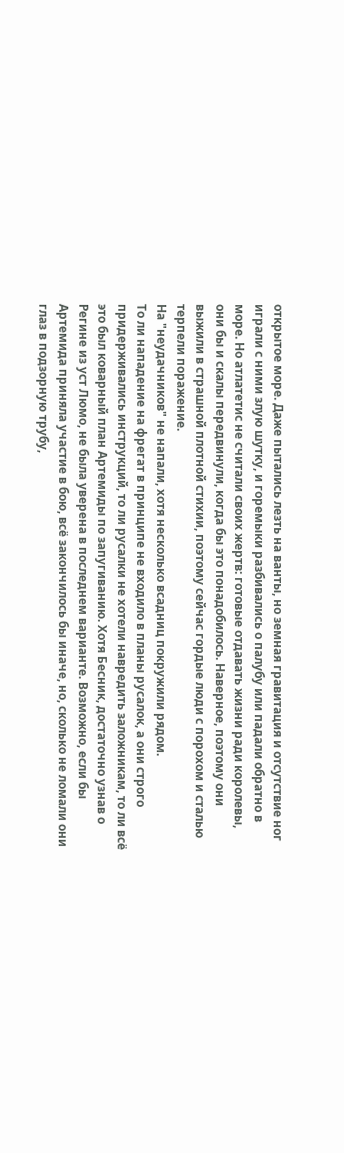открытое море. Даже пытались лезть на ванты, но земная гравитация и отсутствие ног играли с ними злую шутку, и горемыки разбивались о палубу или падали обратно в море. Но атлатетис не считали своих жертв: готовые отдавать жизни ради королевы, они бы и скалы передвинули, когда бы это понадобилось. Наверное, поэтому они выжили в страшной плотной стихии, поэтому сейчас гордые люди с порохом и сталью терпели поражение.
На "неудачников" не напали, хотя несколько всадниц покружили рядом.
То ли нападение на фрегат в принципе не входило в планы русалок, а они строго придерживались инструкций, то ли русалки не хотели навредить заложникам, то ли всё это был коварный план Артемиды по запугиванию. Хотя Бесник, достаточно узнав о Регине из уст Люмо, не была уверена в последнем варианте. Возможно, если бы Артемида приняла участие в бою, всё закончилось бы иначе, но, сколько не ломали они глаз в подзорную трубу,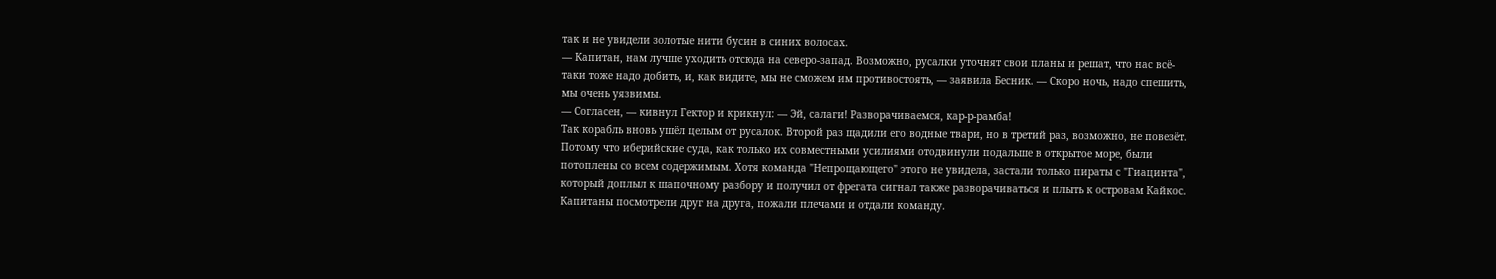так и не увидели золотые нити бусин в синих волосах.
— Капитан, нам лучше уходить отсюда на северо-запад. Возможно, русалки уточнят свои планы и решат, что нас всё-таки тоже надо добить, и, как видите, мы не сможем им противостоять, — заявила Бесник. — Скоро ночь, надо спешить, мы очень уязвимы.
— Согласен, — кивнул Гектор и крикнул: — Эй, салаги! Разворачиваемся, кар-р-рамба!
Так корабль вновь ушёл целым от русалок. Второй раз щадили его водные твари, но в третий раз, возможно, не повезёт. Потому что иберийские суда, как только их совместными усилиями отодвинули подальше в открытое море, были потоплены со всем содержимым. Хотя команда "Непрощающего" этого не увидела, застали только пираты с "Гиацинта", который доплыл к шапочному разбору и получил от фрегата сигнал также разворачиваться и плыть к островам Кайкос. Капитаны посмотрели друг на друга, пожали плечами и отдали команду.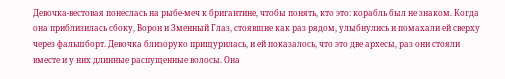Девочка-вестовая понеслась на рыбе-меч к бригантине, чтобы понять, кто это: корабль был не знаком. Когда она приблизилась сбоку, Ворон и Змеиный Глаз, стоявшие как раз рядом, улыбнулись и помахали ей сверху через фальшборт. Девочка близоруко прищурилась, и ей показалось, что это две архесы, раз они стояли вместе и у них длинные распущенные волосы. Она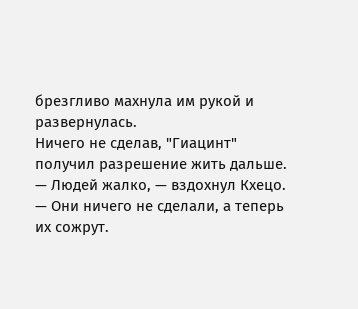брезгливо махнула им рукой и развернулась.
Ничего не сделав, "Гиацинт" получил разрешение жить дальше.
— Людей жалко, — вздохнул Кхецо. — Они ничего не сделали, а теперь их сожрут.